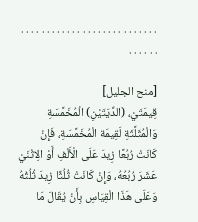. . . . . . . . . . . . . . . . . . . . . . . . . . . . . . . . .

[منح الجليل]
قِيمَتَيْ، (الدِّيَتَيْنِ) الْمُخَمَّسَةِ وَالْمُثَلَّثَةِ لَقِيمَة الْمُخَمَّسَةِ، فَإِنْ كَانَتْ رُبُعًا زِيدَ عَلَى الْأَلْفِ أَوْ الِاثْنَيْ عَشَرَ رُبُعُهُ، وَإِنْ كَانَتْ ثُلُثًا زِيدَ ثُلُثُهُ وَعَلَى هَذَا الْقِيَاسِ بِأَنْ يُقَالَ مَا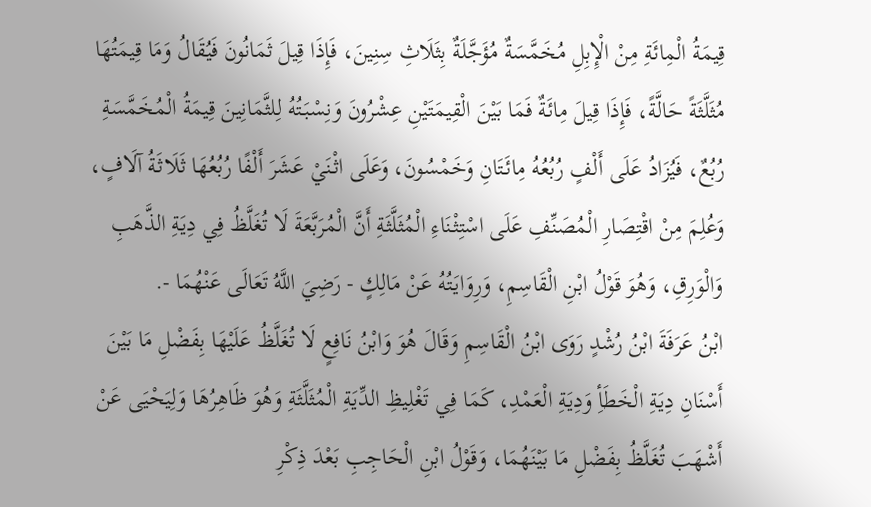قِيمَةُ الْمِائَةِ مِنْ الْإِبِلِ مُخَمَّسَةٌ مُؤَجَّلَةٌ بِثَلَاثِ سِنِينَ، فَإِذَا قِيلَ ثَمَانُونَ فَيُقَالُ وَمَا قِيمَتُهَا مُثَلَّثَةً حَالَّةً، فَإِذَا قِيلَ مِائَةٌ فَمَا بَيْنَ الْقِيمَتَيْنِ عِشْرُونَ وَنِسْبَتُهُ لِلثَّمَانِينَ قِيمَةُ الْمُخَمَّسَةِ رُبُعٌ، فَيُزَادُ عَلَى أَلْفٍ رُبُعُهُ مِائَتَانِ وَخَمْسُونَ، وَعَلَى اثْنَيْ عَشَرَ أَلْفًا رُبُعُهَا ثَلَاثَةُ آلَافٍ، وَعُلِمَ مِنْ اقْتِصَارِ الْمُصَنِّفِ عَلَى اسْتِثْنَاءِ الْمُثَلَّثَةِ أَنَّ الْمُرَبَّعَةَ لَا تُغَلَّظُ فِي دِيَةِ الذَّهَبِ وَالْوَرِقِ، وَهُوَ قَوْلُ ابْنِ الْقَاسِمِ، وَرِوَايَتُهُ عَنْ مَالِكٍ - رَضِيَ اللَّهُ تَعَالَى عَنْهُمَا -.
ابْنُ عَرَفَةَ ابْنُ رُشْدٍ رَوَى ابْنُ الْقَاسِمِ وَقَالَ هُوَ وَابْنُ نَافِعٍ لَا تُغَلَّظُ عَلَيْهَا بِفَضْلِ مَا بَيْنَ أَسْنَانِ دِيَةِ الْخَطَأِ وَدِيَةِ الْعَمْدِ، كَمَا فِي تَغْلِيظِ الدِّيَةِ الْمُثَلَّثَةِ وَهُوَ ظَاهِرُهَا وَلِيَحْيَى عَنْ أَشْهَبَ تُغَلَّظُ بِفَضْلِ مَا بَيْنَهُمَا، وَقَوْلُ ابْنِ الْحَاجِبِ بَعْدَ ذِكْرِ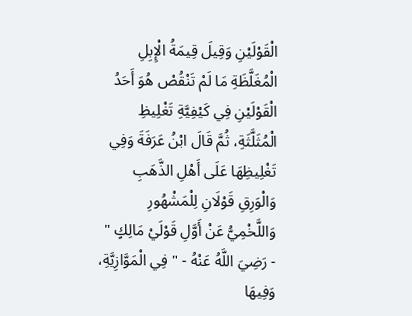الْقَوْلَيْنِ وَقِيلَ قِيمَةُ الْإِبِلِ الْمُغَلَّظَةِ مَا لَمْ تَنْقُصْ هُوَ أَحَدُ الْقَوْلَيْنِ فِي كَيْفِيَّةِ تَغْلِيظِ الْمُثَلَّثَةِ، ثُمَّ قَالَ ابْنُ عَرَفَةَ وَفِي تَغْلِيظِهَا عَلَى أَهْلِ الذَّهَبِ وَالْوَرِقِ قَوْلَانِ لِلْمَشْهُورِ وَاللَّخْمِيُّ عَنْ أَوَّلِ قَوْلَيْ مَالِكٍ " - رَضِيَ اللَّهُ عَنْهُ - " فِي الْمَوَّازِيَّةِ، وَفِيهَا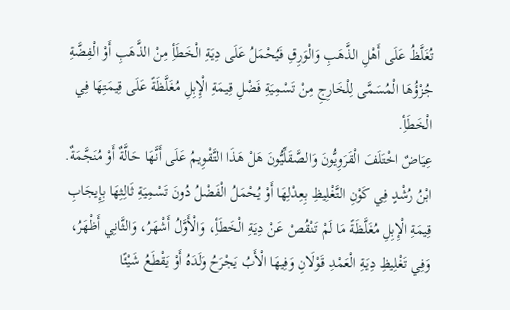تُغَلَّظُ عَلَى أَهْلِ الذَّهَبِ وَالْوَرِقِ فَيُحْمَلُ عَلَى دِيَةِ الْخَطَأِ مِنْ الذَّهَبِ أَوْ الْفِضَّةِ جُزْؤُهَا الْمُسَمَّى لِلْخَارِجِ مِنْ تَسْمِيَةِ فَضْلِ قِيمَةِ الْإِبِلِ مُغَلَّظَةً عَلَى قِيمَتِهَا فِي الْخَطَأِ.
عِيَاضٌ اخْتَلَفَ الْقَرَوِيُّونَ وَالصَّقَلِّيُّونَ هَلْ هَذَا التَّقْوِيمُ عَلَى أَنَّهَا حَالَّةٌ أَوْ مُنَجَّمَةٌ. ابْنُ رُشْدٍ فِي كَوْنِ التَّغْلِيظِ بِعِدْلِهَا أَوْ يُحْمَلُ الْفَضْلُ دُونَ تَسْمِيَةِ ثَالِثِهَا بِإِيجَابِ قِيمَةِ الْإِبِلِ مُغَلَّظَةً مَا لَمْ تَنْقُصْ عَنْ دِيَةِ الْخَطَأِ، وَالْأَوَّلُ أَشْهَرُ، وَالثَّانِي أَظْهَرُ، وَفِي تَغْلِيظِ دِيَةِ الْعَمْدِ قَوْلَانِ وَفِيهَا الْأَبُ يَجْرَحُ وَلَدَهُ أَوْ يَقْطَعُ شَيْئًا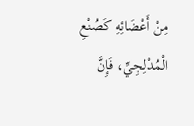مِنْ أَعْضَائِهِ كَصُنْعِ الْمُدْلِجِيِّ، فَإِنَّ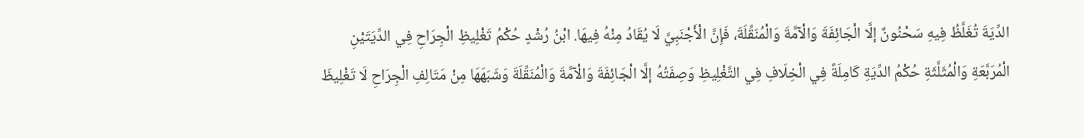الدِّيَةَ تُغَلَّظُ فِيهِ سَحْنُونٌ إلَّا الْجَائِفَةَ وَالْآمَّةَ وَالْمُنَقِّلَةَ، فَإِنَّ الْأَجْنَبِيَّ لَا يُقَادُ مِنْهُ فِيهَا. ابْنُ رُشْدٍ حُكْمُ تَغْلِيظِ الْجِرَاحِ فِي الدِّيَتَيْنِ الْمُرَبَّعَةِ وَالْمُثَلَّثَةِ حُكْمُ الدِّيَةِ كَامِلَةً فِي الْخِلَافِ فِي التَّغْلِيظِ وَصِفَتُهُ إلَّا الْجَائِفَةَ وَالْآمَّةَ وَالْمُنَقِّلَةَ وَشَبَهَهَا مِنْ مَتَالِفِ الْجِرَاحِ لَا تَغْلِيظَ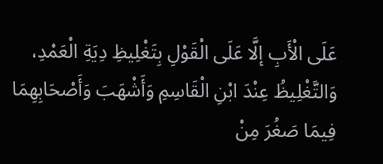عَلَى الْأَبِ إلَّا عَلَى الْقَوْلِ بِتَغْلِيظِ دِيَةِ الْعَمْدِ، وَالتَّغْلِيظُ عِنْدَ ابْنِ الْقَاسِمِ وَأَشْهَبَ وَأَصْحَابِهِمَا فِيمَا صَغُرَ مِنْ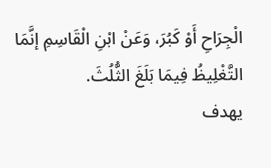الْجِرَاحِ أَوْ كَبُرَ، وَعَنْ ابْنِ الْقَاسِمِ إنَّمَا التَّغْلِيظُ فِيمَا بَلَغَ الثُّلُثَ.
يهدف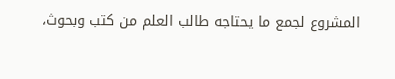المشروع لجمع ما يحتاجه طالب العلم من كتب وبحوث،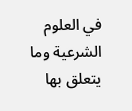في العلوم الشرعية وما يتعلق بها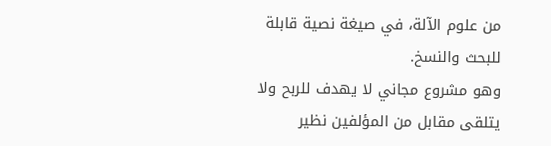من علوم الآلة، في صيغة نصية قابلة للبحث والنسخ.
وهو مشروع مجاني لا يهدف للربح ولا يتلقى مقابل من المؤلفين نظير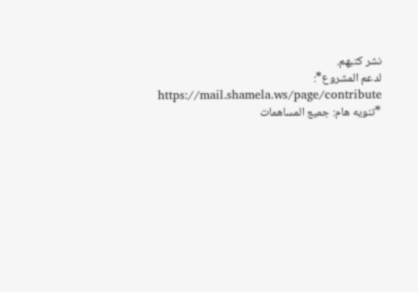نشر كتبهم.
لدعم المشروع*: https://mail.shamela.ws/page/contribute
*تنويه هام: جميع المساهمات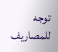توجه للمصاريف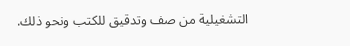التشغيلية من صف وتدقيق للكتب ونحو ذلك.